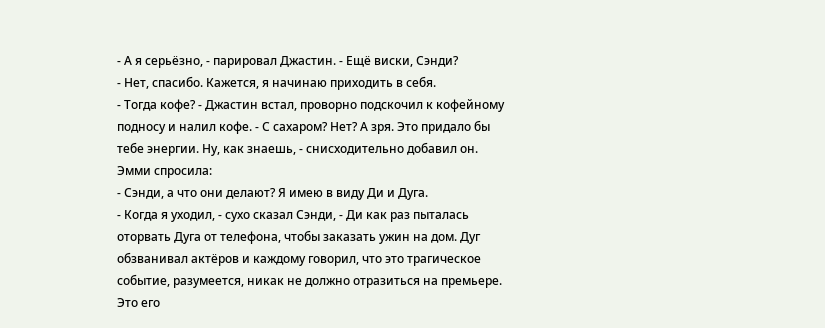- А я серьёзно, - парировал Джастин. - Ещё виски, Сэнди?
- Нет, спасибо. Кажется, я начинаю приходить в себя.
- Тогда кофе? - Джастин встал, проворно подскочил к кофейному подносу и налил кофе. - С сахаром? Нет? А зря. Это придало бы тебе энергии. Ну, как знаешь, - снисходительно добавил он.
Эмми спросила:
- Сэнди, а что они делают? Я имею в виду Ди и Дуга.
- Когда я уходил, - сухо сказал Сэнди, - Ди как раз пыталась оторвать Дуга от телефона, чтобы заказать ужин на дом. Дуг обзванивал актёров и каждому говорил, что это трагическое событие, разумеется, никак не должно отразиться на премьере. Это его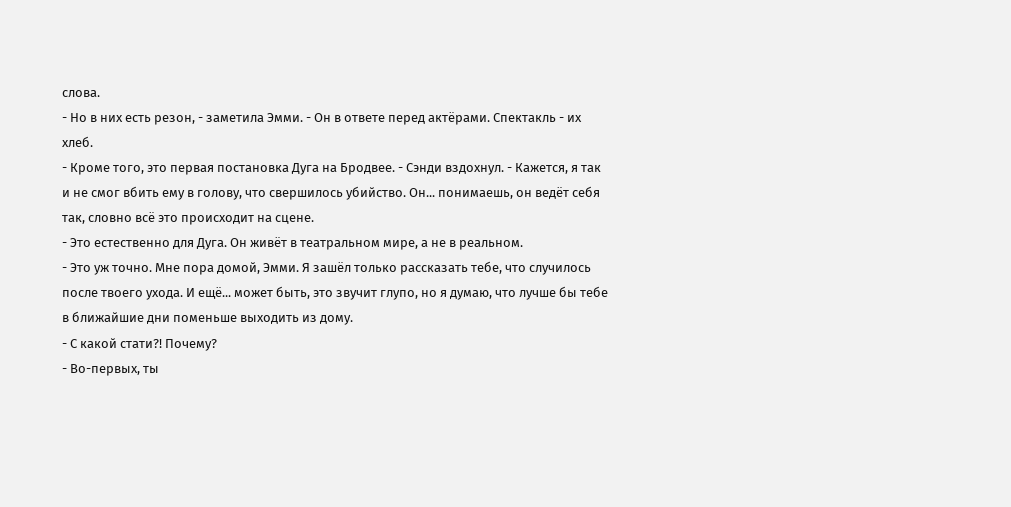слова.
- Но в них есть резон, - заметила Эмми. - Он в ответе перед актёрами. Спектакль - их хлеб.
- Кроме того, это первая постановка Дуга на Бродвее. - Сэнди вздохнул. - Кажется, я так и не смог вбить ему в голову, что свершилось убийство. Он... понимаешь, он ведёт себя так, словно всё это происходит на сцене.
- Это естественно для Дуга. Он живёт в театральном мире, а не в реальном.
- Это уж точно. Мне пора домой, Эмми. Я зашёл только рассказать тебе, что случилось после твоего ухода. И ещё... может быть, это звучит глупо, но я думаю, что лучше бы тебе в ближайшие дни поменьше выходить из дому.
- С какой стати?! Почему?
- Во-первых, ты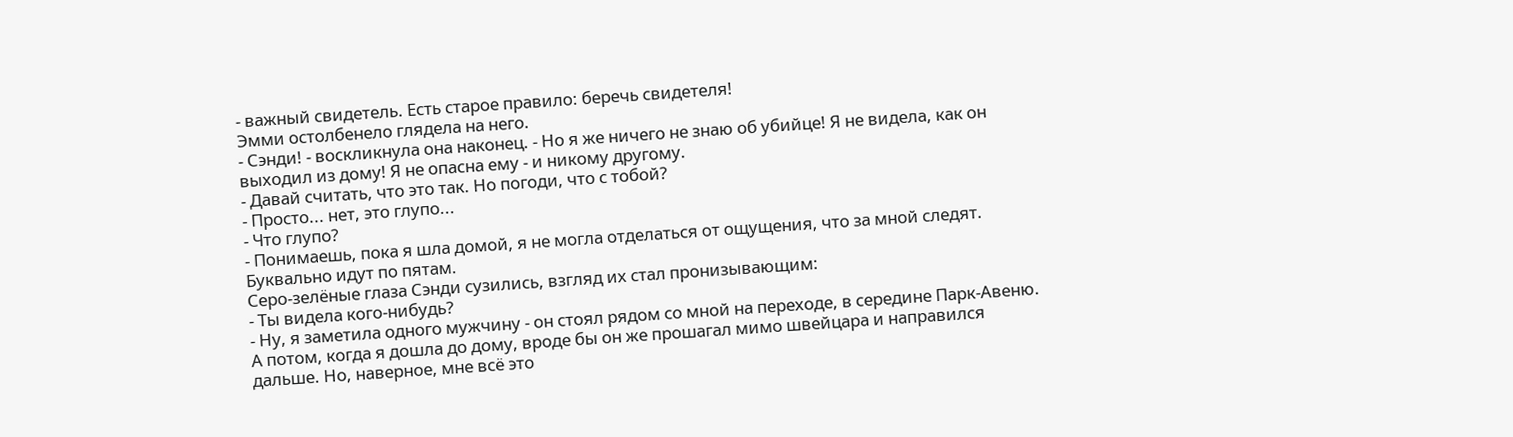- важный свидетель. Есть старое правило: беречь свидетеля!
Эмми остолбенело глядела на него.
- Сэнди! - воскликнула она наконец. - Но я же ничего не знаю об убийце! Я не видела, как он выходил из дому! Я не опасна ему - и никому другому.
- Давай считать, что это так. Но погоди, что с тобой?
- Просто... нет, это глупо...
- Что глупо?
- Понимаешь, пока я шла домой, я не могла отделаться от ощущения, что за мной следят. Буквально идут по пятам.
Серо-зелёные глаза Сэнди сузились, взгляд их стал пронизывающим:
- Ты видела кого-нибудь?
- Ну, я заметила одного мужчину - он стоял рядом со мной на переходе, в середине Парк-Авеню. А потом, когда я дошла до дому, вроде бы он же прошагал мимо швейцара и направился дальше. Но, наверное, мне всё это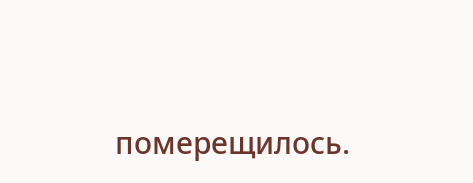померещилось.